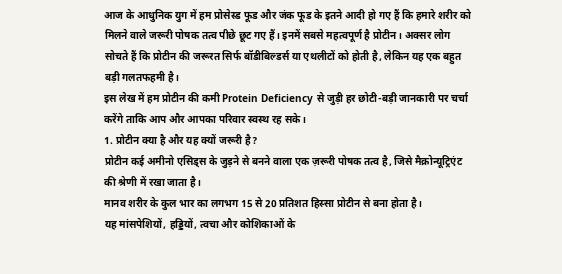आज के आधुनिक युग में हम प्रोसेस्ड फूड और जंक फूड के इतने आदी हो गए हैं कि हमारे शरीर को मिलने वाले जरूरी पोषक तत्व पीछे छूट गए हैं। इनमें सबसे महत्वपूर्ण है प्रोटीन। अक्सर लोग सोचते हैं कि प्रोटीन की जरूरत सिर्फ बॉडीबिल्डर्स या एथलीटों को होती है, लेकिन यह एक बहुत बड़ी गलतफहमी है।
इस लेख में हम प्रोटीन की कमी Protein Deficiency से जुड़ी हर छोटी-बड़ी जानकारी पर चर्चा करेंगे ताकि आप और आपका परिवार स्वस्थ रह सके।
1. प्रोटीन क्या है और यह क्यों जरूरी है?
प्रोटीन कई अमीनो एसिड्स के जुड़ने से बनने वाला एक ज़रूरी पोषक तत्व है, जिसे मैक्रोन्यूट्रिएंट की श्रेणी में रखा जाता है।
मानव शरीर के कुल भार का लगभग 15 से 20 प्रतिशत हिस्सा प्रोटीन से बना होता है।
यह मांसपेशियों, हड्डियों, त्वचा और कोशिकाओं के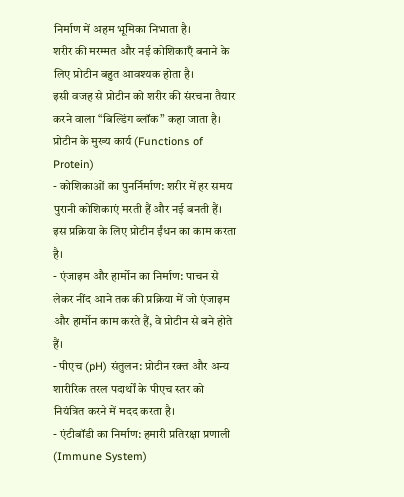निर्माण में अहम भूमिका निभाता है।
शरीर की मरम्मत और नई कोशिकाएँ बनाने के लिए प्रोटीन बहुत आवश्यक होता है।
इसी वजह से प्रोटीन को शरीर की संरचना तैयार करने वाला “बिल्डिंग ब्लॉक” कहा जाता है।
प्रोटीन के मुख्य कार्य (Functions of Protein)
- कोशिकाओं का पुनर्निर्माण: शरीर में हर समय पुरानी कोशिकाएं मरती हैं और नई बनती हैं। इस प्रक्रिया के लिए प्रोटीन ईंधन का काम करता है।
- एंजाइम और हार्मोन का निर्माण: पाचन से लेकर नींद आने तक की प्रक्रिया में जो एंजाइम और हार्मोन काम करते हैं, वे प्रोटीन से बने होते हैं।
- पीएच (pH) संतुलन: प्रोटीन रक्त और अन्य शारीरिक तरल पदार्थों के पीएच स्तर को नियंत्रित करने में मदद करता है।
- एंटीबॉडी का निर्माण: हमारी प्रतिरक्षा प्रणाली (Immune System)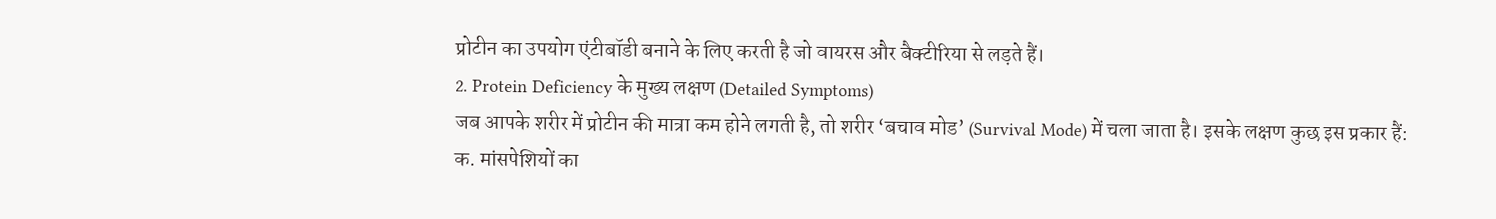प्रोटीन का उपयोग एंटीबॉडी बनाने के लिए करती है जो वायरस और बैक्टीरिया से लड़ते हैं।
2. Protein Deficiency के मुख्य लक्षण (Detailed Symptoms)
जब आपके शरीर में प्रोटीन की मात्रा कम होने लगती है, तो शरीर ‘बचाव मोड’ (Survival Mode) में चला जाता है। इसके लक्षण कुछ इस प्रकार हैं:
क. मांसपेशियों का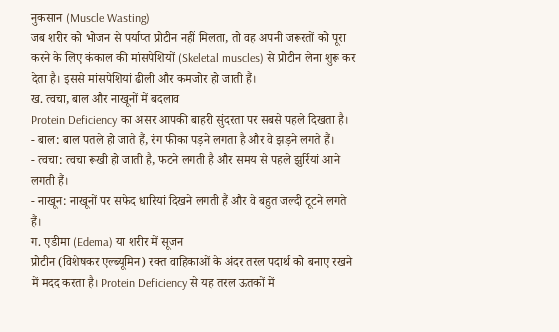नुकसान (Muscle Wasting)
जब शरीर को भोजन से पर्याप्त प्रोटीन नहीं मिलता, तो वह अपनी जरूरतों को पूरा करने के लिए कंकाल की मांसपेशियों (Skeletal muscles) से प्रोटीन लेना शुरू कर देता है। इससे मांसपेशियां ढीली और कमजोर हो जाती हैं।
ख. त्वचा, बाल और नाखूनों में बदलाव
Protein Deficiency का असर आपकी बाहरी सुंदरता पर सबसे पहले दिखता है।
- बाल: बाल पतले हो जाते हैं, रंग फीका पड़ने लगता है और वे झड़ने लगते हैं।
- त्वचा: त्वचा रूखी हो जाती है, फटने लगती है और समय से पहले झुर्रियां आने लगती हैं।
- नाखून: नाखूनों पर सफेद धारियां दिखने लगती हैं और वे बहुत जल्दी टूटने लगते हैं।
ग. एडीमा (Edema) या शरीर में सूजन
प्रोटीन (विशेषकर एल्ब्यूमिन) रक्त वाहिकाओं के अंदर तरल पदार्थ को बनाए रखने में मदद करता है। Protein Deficiency से यह तरल ऊतकों में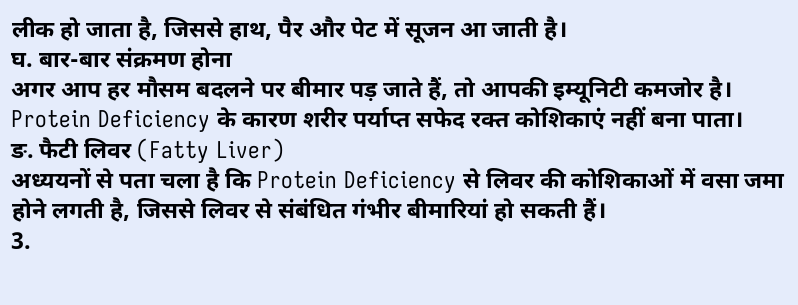लीक हो जाता है, जिससे हाथ, पैर और पेट में सूजन आ जाती है।
घ. बार-बार संक्रमण होना
अगर आप हर मौसम बदलने पर बीमार पड़ जाते हैं, तो आपकी इम्यूनिटी कमजोर है। Protein Deficiency के कारण शरीर पर्याप्त सफेद रक्त कोशिकाएं नहीं बना पाता।
ङ. फैटी लिवर (Fatty Liver)
अध्ययनों से पता चला है कि Protein Deficiency से लिवर की कोशिकाओं में वसा जमा होने लगती है, जिससे लिवर से संबंधित गंभीर बीमारियां हो सकती हैं।
3.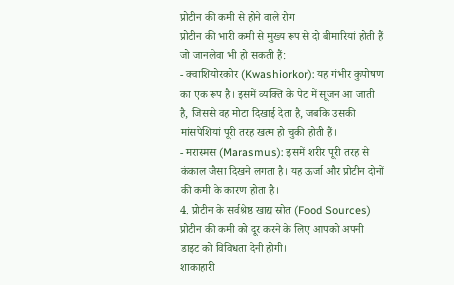प्रोटीन की कमी से होने वाले रोग
प्रोटीन की भारी कमी से मुख्य रूप से दो बीमारियां होती हैं जो जानलेवा भी हो सकती हैं:
- क्वाशियोरकोर (Kwashiorkor): यह गंभीर कुपोषण का एक रूप है। इसमें व्यक्ति के पेट में सूजन आ जाती है, जिससे वह मोटा दिखाई देता है, जबकि उसकी मांसपेशियां पूरी तरह खत्म हो चुकी होती हैं।
- मरास्मस (Marasmus): इसमें शरीर पूरी तरह से कंकाल जैसा दिखने लगता है। यह ऊर्जा और प्रोटीन दोनों की कमी के कारण होता है।
4. प्रोटीन के सर्वश्रेष्ठ खाद्य स्रोत (Food Sources)
प्रोटीन की कमी को दूर करने के लिए आपको अपनी डाइट को विविधता देनी होगी।
शाकाहारी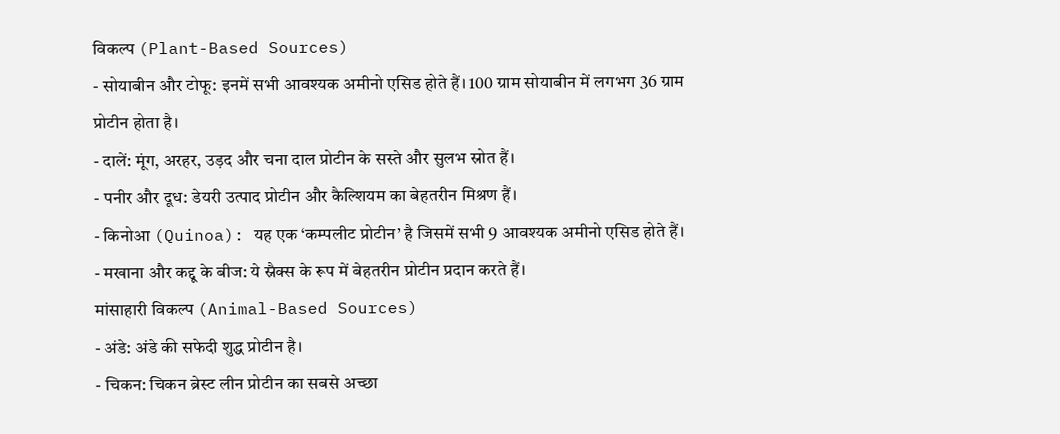विकल्प (Plant-Based Sources)
- सोयाबीन और टोफू: इनमें सभी आवश्यक अमीनो एसिड होते हैं। 100 ग्राम सोयाबीन में लगभग 36 ग्राम प्रोटीन होता है।
- दालें: मूंग, अरहर, उड़द और चना दाल प्रोटीन के सस्ते और सुलभ स्रोत हैं।
- पनीर और दूध: डेयरी उत्पाद प्रोटीन और कैल्शियम का बेहतरीन मिश्रण हैं।
- किनोआ (Quinoa): यह एक ‘कम्पलीट प्रोटीन’ है जिसमें सभी 9 आवश्यक अमीनो एसिड होते हैं।
- मखाना और कद्दू के बीज: ये स्नैक्स के रूप में बेहतरीन प्रोटीन प्रदान करते हैं।
मांसाहारी विकल्प (Animal-Based Sources)
- अंडे: अंडे की सफेदी शुद्ध प्रोटीन है।
- चिकन: चिकन ब्रेस्ट लीन प्रोटीन का सबसे अच्छा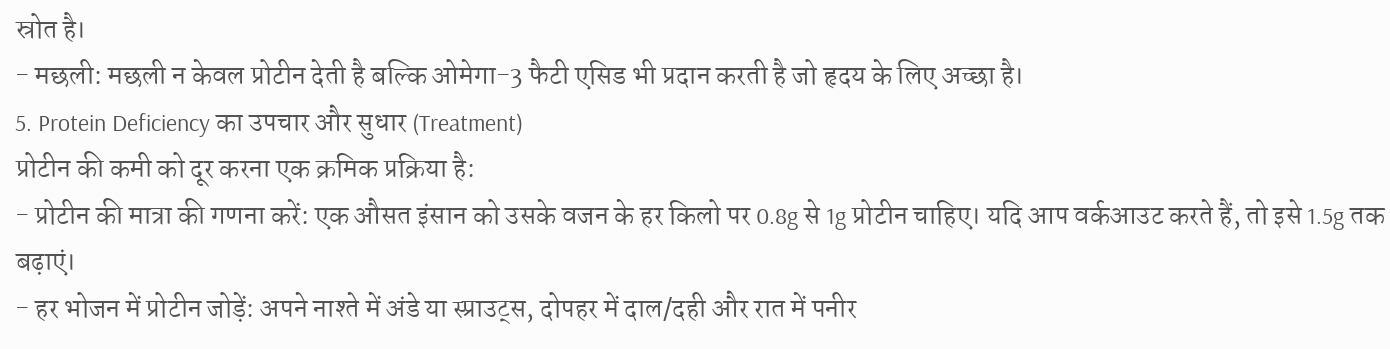स्रोत है।
- मछली: मछली न केवल प्रोटीन देती है बल्कि ओमेगा-3 फैटी एसिड भी प्रदान करती है जो हृदय के लिए अच्छा है।
5. Protein Deficiency का उपचार और सुधार (Treatment)
प्रोटीन की कमी को दूर करना एक क्रमिक प्रक्रिया है:
- प्रोटीन की मात्रा की गणना करें: एक औसत इंसान को उसके वजन के हर किलो पर 0.8g से 1g प्रोटीन चाहिए। यदि आप वर्कआउट करते हैं, तो इसे 1.5g तक बढ़ाएं।
- हर भोजन में प्रोटीन जोड़ें: अपने नाश्ते में अंडे या स्प्राउट्स, दोपहर में दाल/दही और रात में पनीर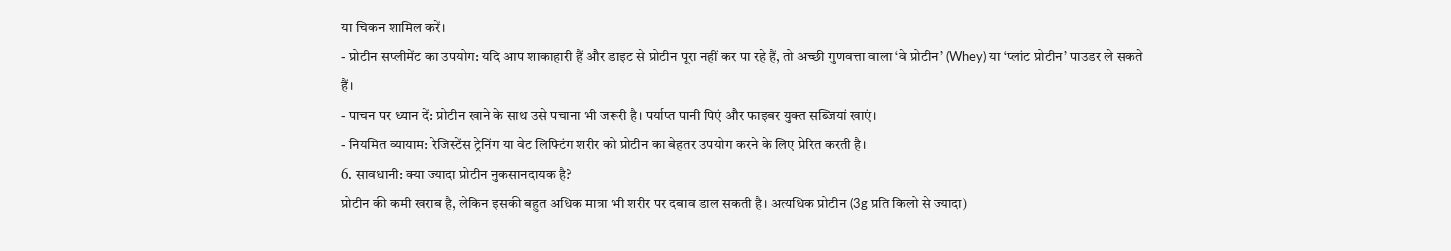या चिकन शामिल करें।
- प्रोटीन सप्लीमेंट का उपयोग: यदि आप शाकाहारी हैं और डाइट से प्रोटीन पूरा नहीं कर पा रहे हैं, तो अच्छी गुणवत्ता वाला ‘वे प्रोटीन’ (Whey) या ‘प्लांट प्रोटीन’ पाउडर ले सकते हैं।
- पाचन पर ध्यान दें: प्रोटीन खाने के साथ उसे पचाना भी जरूरी है। पर्याप्त पानी पिएं और फाइबर युक्त सब्जियां खाएं।
- नियमित व्यायाम: रेजिस्टेंस ट्रेनिंग या वेट लिफ्टिंग शरीर को प्रोटीन का बेहतर उपयोग करने के लिए प्रेरित करती है।
6. सावधानी: क्या ज्यादा प्रोटीन नुकसानदायक है?
प्रोटीन की कमी खराब है, लेकिन इसकी बहुत अधिक मात्रा भी शरीर पर दबाव डाल सकती है। अत्यधिक प्रोटीन (3g प्रति किलो से ज्यादा)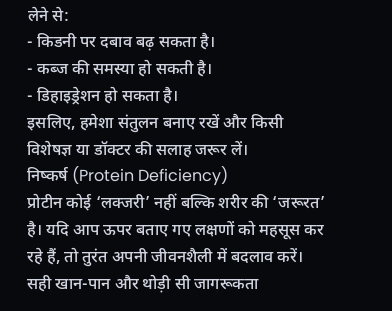लेने से:
- किडनी पर दबाव बढ़ सकता है।
- कब्ज की समस्या हो सकती है।
- डिहाइड्रेशन हो सकता है।
इसलिए, हमेशा संतुलन बनाए रखें और किसी विशेषज्ञ या डॉक्टर की सलाह जरूर लें।
निष्कर्ष (Protein Deficiency)
प्रोटीन कोई ‘लक्जरी’ नहीं बल्कि शरीर की ‘जरूरत’ है। यदि आप ऊपर बताए गए लक्षणों को महसूस कर रहे हैं, तो तुरंत अपनी जीवनशैली में बदलाव करें। सही खान-पान और थोड़ी सी जागरूकता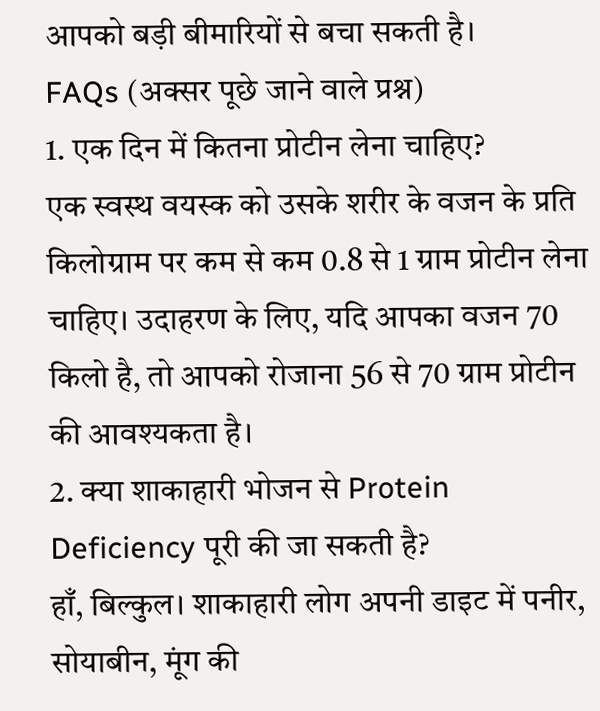आपको बड़ी बीमारियों से बचा सकती है।
FAQs (अक्सर पूछे जाने वाले प्रश्न)
1. एक दिन में कितना प्रोटीन लेना चाहिए?
एक स्वस्थ वयस्क को उसके शरीर के वजन के प्रति किलोग्राम पर कम से कम 0.8 से 1 ग्राम प्रोटीन लेना चाहिए। उदाहरण के लिए, यदि आपका वजन 70 किलो है, तो आपको रोजाना 56 से 70 ग्राम प्रोटीन की आवश्यकता है।
2. क्या शाकाहारी भोजन से Protein Deficiency पूरी की जा सकती है?
हाँ, बिल्कुल। शाकाहारी लोग अपनी डाइट में पनीर, सोयाबीन, मूंग की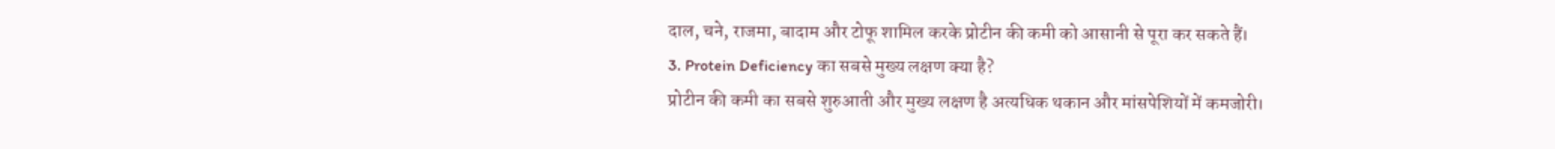दाल, चने, राजमा, बादाम और टोफू शामिल करके प्रोटीन की कमी को आसानी से पूरा कर सकते हैं।
3. Protein Deficiency का सबसे मुख्य लक्षण क्या है?
प्रोटीन की कमी का सबसे शुरुआती और मुख्य लक्षण है अत्यधिक थकान और मांसपेशियों में कमजोरी।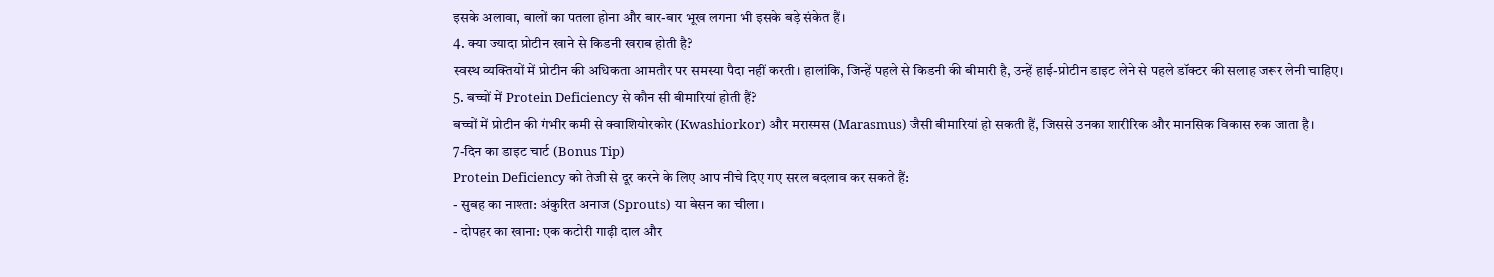इसके अलावा, बालों का पतला होना और बार-बार भूख लगना भी इसके बड़े संकेत हैं।
4. क्या ज्यादा प्रोटीन खाने से किडनी खराब होती है?
स्वस्थ व्यक्तियों में प्रोटीन की अधिकता आमतौर पर समस्या पैदा नहीं करती। हालांकि, जिन्हें पहले से किडनी की बीमारी है, उन्हें हाई-प्रोटीन डाइट लेने से पहले डॉक्टर की सलाह जरूर लेनी चाहिए।
5. बच्चों में Protein Deficiency से कौन सी बीमारियां होती हैं?
बच्चों में प्रोटीन की गंभीर कमी से क्वाशियोरकोर (Kwashiorkor) और मरास्मस (Marasmus) जैसी बीमारियां हो सकती हैं, जिससे उनका शारीरिक और मानसिक विकास रुक जाता है।
7-दिन का डाइट चार्ट (Bonus Tip)
Protein Deficiency को तेजी से दूर करने के लिए आप नीचे दिए गए सरल बदलाव कर सकते हैं:
- सुबह का नाश्ता: अंकुरित अनाज (Sprouts) या बेसन का चीला।
- दोपहर का खाना: एक कटोरी गाढ़ी दाल और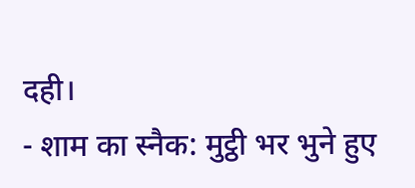दही।
- शाम का स्नैक: मुट्ठी भर भुने हुए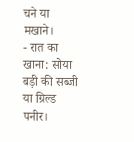चने या मखाने।
- रात का खाना: सोया बड़ी की सब्जी या ग्रिल्ड पनीर।